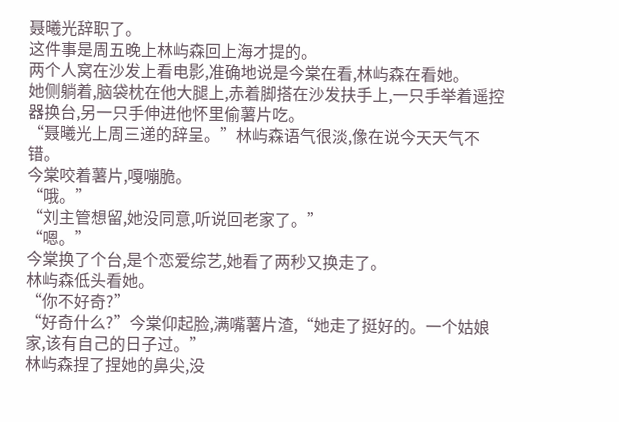聂曦光辞职了。
这件事是周五晚上林屿森回上海才提的。
两个人窝在沙发上看电影,准确地说是今棠在看,林屿森在看她。
她侧躺着,脑袋枕在他大腿上,赤着脚搭在沙发扶手上,一只手举着遥控器换台,另一只手伸进他怀里偷薯片吃。
“聂曦光上周三递的辞呈。”林屿森语气很淡,像在说今天天气不错。
今棠咬着薯片,嘎嘣脆。
“哦。”
“刘主管想留,她没同意,听说回老家了。”
“嗯。”
今棠换了个台,是个恋爱综艺,她看了两秒又换走了。
林屿森低头看她。
“你不好奇?”
“好奇什么?”今棠仰起脸,满嘴薯片渣,“她走了挺好的。一个姑娘家,该有自己的日子过。”
林屿森捏了捏她的鼻尖,没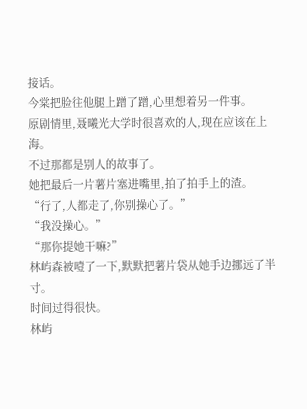接话。
今棠把脸往他腿上蹭了蹭,心里想着另一件事。
原剧情里,聂曦光大学时很喜欢的人,现在应该在上海。
不过那都是别人的故事了。
她把最后一片薯片塞进嘴里,拍了拍手上的渣。
“行了,人都走了,你别操心了。”
“我没操心。”
“那你提她干嘛?”
林屿森被噎了一下,默默把薯片袋从她手边挪远了半寸。
时间过得很快。
林屿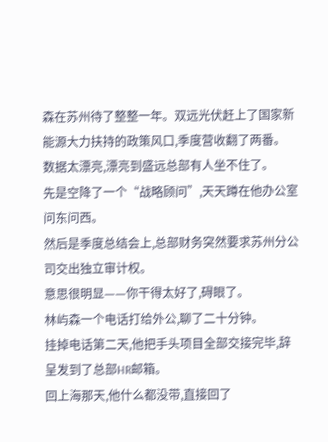森在苏州待了整整一年。双远光伏赶上了国家新能源大力扶持的政策风口,季度营收翻了两番。
数据太漂亮,漂亮到盛远总部有人坐不住了。
先是空降了一个“战略顾问”,天天蹲在他办公室问东问西。
然后是季度总结会上,总部财务突然要求苏州分公司交出独立审计权。
意思很明显——你干得太好了,碍眼了。
林屿森一个电话打给外公,聊了二十分钟。
挂掉电话第二天,他把手头项目全部交接完毕,辞呈发到了总部HR邮箱。
回上海那天,他什么都没带,直接回了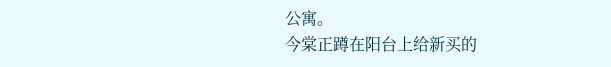公寓。
今棠正蹲在阳台上给新买的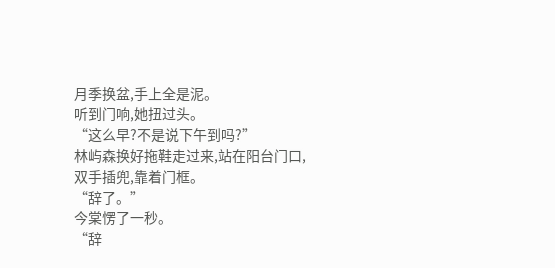月季换盆,手上全是泥。
听到门响,她扭过头。
“这么早?不是说下午到吗?”
林屿森换好拖鞋走过来,站在阳台门口,双手插兜,靠着门框。
“辞了。”
今棠愣了一秒。
“辞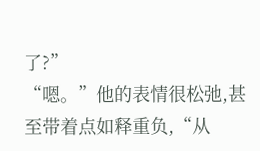了?”
“嗯。”他的表情很松弛,甚至带着点如释重负,“从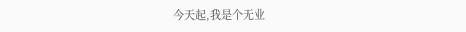今天起,我是个无业